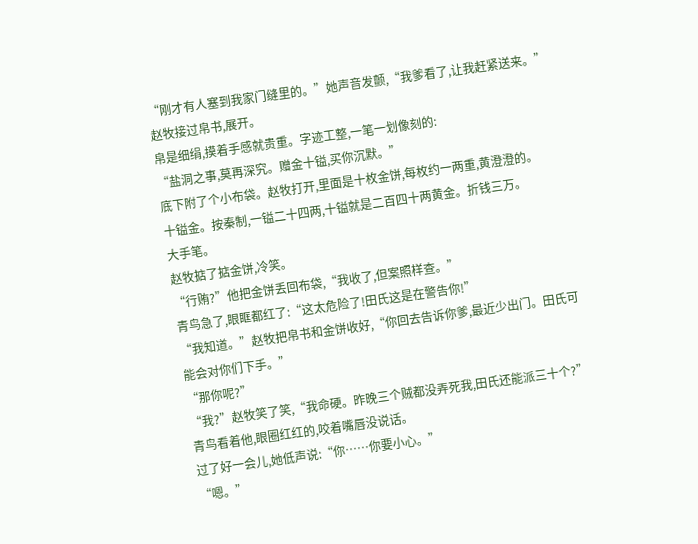“刚才有人塞到我家门缝里的。”她声音发颤,“我爹看了,让我赶紧送来。”
赵牧接过帛书,展开。
帛是细绢,摸着手感就贵重。字迹工整,一笔一划像刻的:
“盐洞之事,莫再深究。赠金十镒,买你沉默。”
底下附了个小布袋。赵牧打开,里面是十枚金饼,每枚约一两重,黄澄澄的。
十镒金。按秦制,一镒二十四两,十镒就是二百四十两黄金。折钱三万。
大手笔。
赵牧掂了掂金饼,冷笑。
“行贿?”他把金饼丢回布袋,“我收了,但案照样查。”
青鸟急了,眼眶都红了:“这太危险了!田氏这是在警告你!”
“我知道。”赵牧把帛书和金饼收好,“你回去告诉你爹,最近少出门。田氏可能会对你们下手。”
“那你呢?”
“我?”赵牧笑了笑,“我命硬。昨晚三个贼都没弄死我,田氏还能派三十个?”
青鸟看着他,眼圈红红的,咬着嘴唇没说话。
过了好一会儿,她低声说:“你……你要小心。”
“嗯。”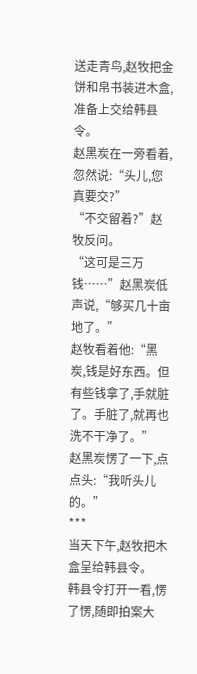送走青鸟,赵牧把金饼和帛书装进木盒,准备上交给韩县令。
赵黑炭在一旁看着,忽然说:“头儿,您真要交?”
“不交留着?”赵牧反问。
“这可是三万钱……”赵黑炭低声说,“够买几十亩地了。”
赵牧看着他:“黑炭,钱是好东西。但有些钱拿了,手就脏了。手脏了,就再也洗不干净了。”
赵黑炭愣了一下,点点头:“我听头儿的。”
***
当天下午,赵牧把木盒呈给韩县令。
韩县令打开一看,愣了愣,随即拍案大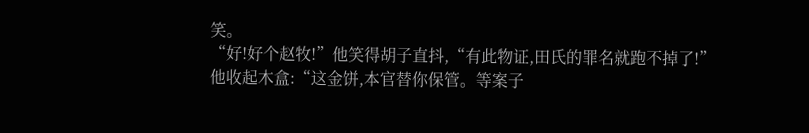笑。
“好!好个赵牧!”他笑得胡子直抖,“有此物证,田氏的罪名就跑不掉了!”
他收起木盒:“这金饼,本官替你保管。等案子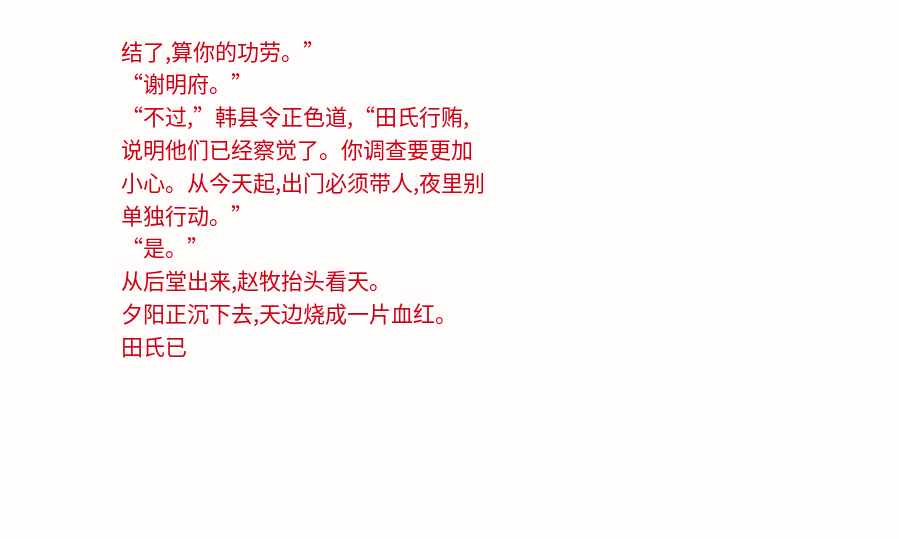结了,算你的功劳。”
“谢明府。”
“不过,”韩县令正色道,“田氏行贿,说明他们已经察觉了。你调查要更加小心。从今天起,出门必须带人,夜里别单独行动。”
“是。”
从后堂出来,赵牧抬头看天。
夕阳正沉下去,天边烧成一片血红。
田氏已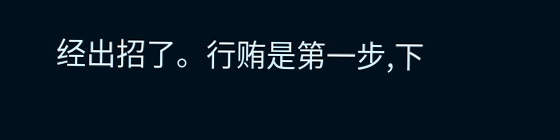经出招了。行贿是第一步,下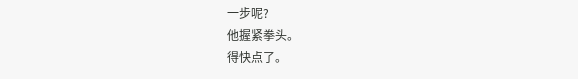一步呢?
他握紧拳头。
得快点了。